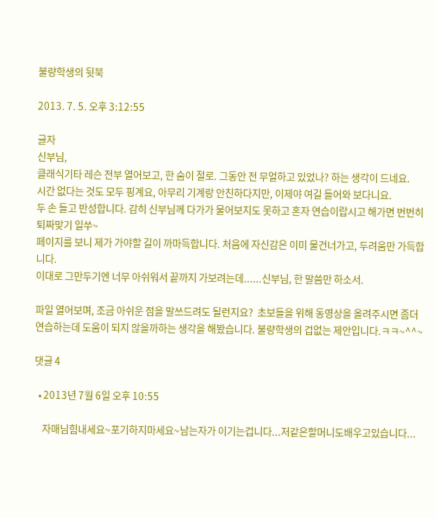불량학생의 뒷북

2013. 7. 5. 오후 3:12:55

글자
신부님,
클래식기타 레슨 전부 열어보고, 한 숨이 절로. 그동안 전 무얼하고 있었나? 하는 생각이 드네요.
시간 없다는 것도 모두 핑계요, 아무리 기계랑 안친하다지만, 이제야 여길 들어와 보다니요.
두 손 들고 반성합니다. 감히 신부님께 다가가 물어보지도 못하고 혼자 연습이랍시고 해가면 번번히 퇴짜맞기 일쑤~
페이지를 보니 제가 가야할 길이 까마득합니다. 처음에 자신감은 이미 물건너가고, 두려움만 가득합니다.
이대로 그만두기엔 너무 아쉬워서 끝까지 가보려는데......신부님, 한 말씀만 하소서.

파일 열어보며, 조금 아쉬운 점을 말쓰드려도 될런지요?  초보들을 위해 동영상을 올려주시면 좀더 연습하는데 도움이 되지 않을까하는 생각을 해봤습니다. 불량학생의 겁없는 제안입니다.ㅋㅋ~^^~

댓글 4

  • 2013년 7월 6일 오후 10:55

    자매님힘내세요~포기하지마세요~남는자가 이기는겁니다...저같은할머니도배우고있습니다...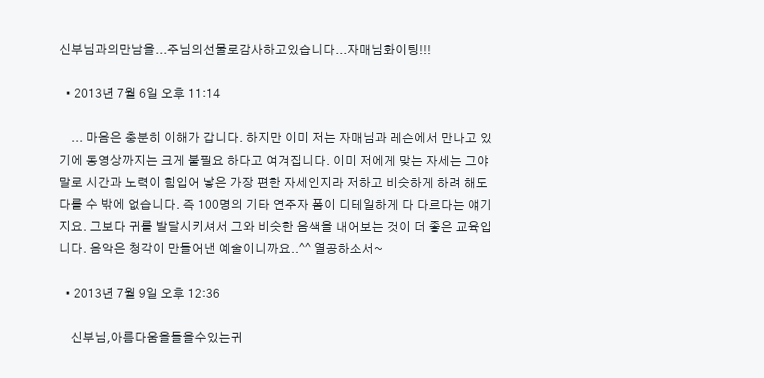신부님과의만남을...주님의선물로감사하고있습니다...자매님화이팅!!!

  • 2013년 7월 6일 오후 11:14

    ... 마음은 충분히 이해가 갑니다. 하지만 이미 저는 자매님과 레슨에서 만나고 있기에 동영상까지는 크게 불필요 하다고 여겨집니다. 이미 저에게 맞는 자세는 그야말로 시간과 노력이 힘입어 낳은 가장 편한 자세인지라 저하고 비슷하게 하려 해도 다를 수 밖에 없습니다. 즉 100명의 기타 연주자 폼이 디테일하게 다 다르다는 얘기지요. 그보다 귀를 발달시키셔서 그와 비슷한 음색을 내어보는 것이 더 좋은 교육입니다. 음악은 청각이 만들어낸 예술이니까요..^^ 열공하소서~

  • 2013년 7월 9일 오후 12:36

    신부님,아름다움을들을수있는귀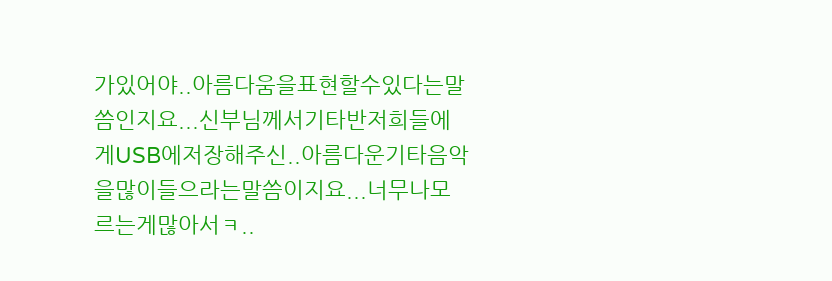가있어야..아름다움을표현할수있다는말씀인지요...신부님께서기타반저희들에게USB에저장해주신..아름다운기타음악을많이들으라는말씀이지요...너무나모르는게많아서ㅋ..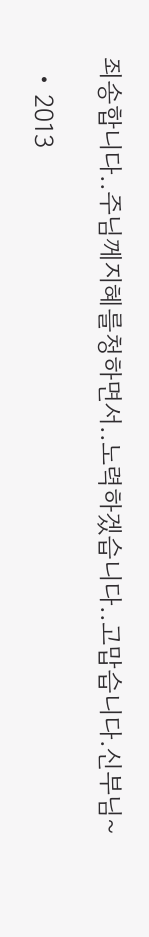죄송합니다..주님께지혜를청하면서..노력하겠습니다..고맙습니다.신부님~

  • 2013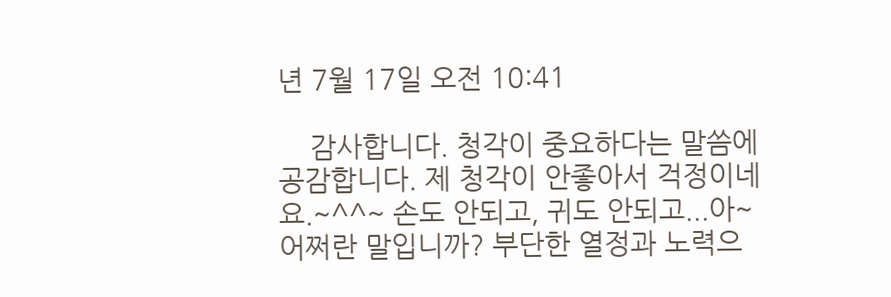년 7월 17일 오전 10:41

    감사합니다. 청각이 중요하다는 말씀에 공감합니다. 제 청각이 안좋아서 걱정이네요.~^^~ 손도 안되고, 귀도 안되고...아~어쩌란 말입니까? 부단한 열정과 노력으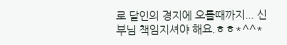로 달인의 경지에 오를때까지... 신부님 책임지셔야 해요.ㅎㅎ*^^*